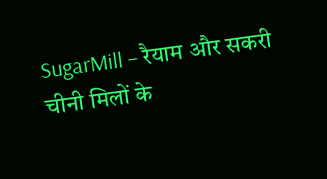SugarMill – रैयाम और सकरी चीनी मिलों के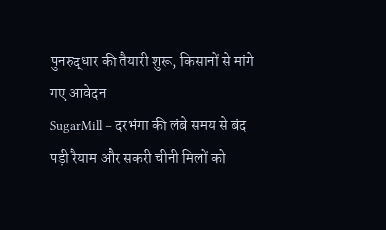पुनरुद्धार की तैयारी शुरू, किसानों से मांगे गए आवेदन
SugarMill – दरभंगा की लंबे समय से बंद पड़ी रैयाम और सकरी चीनी मिलों को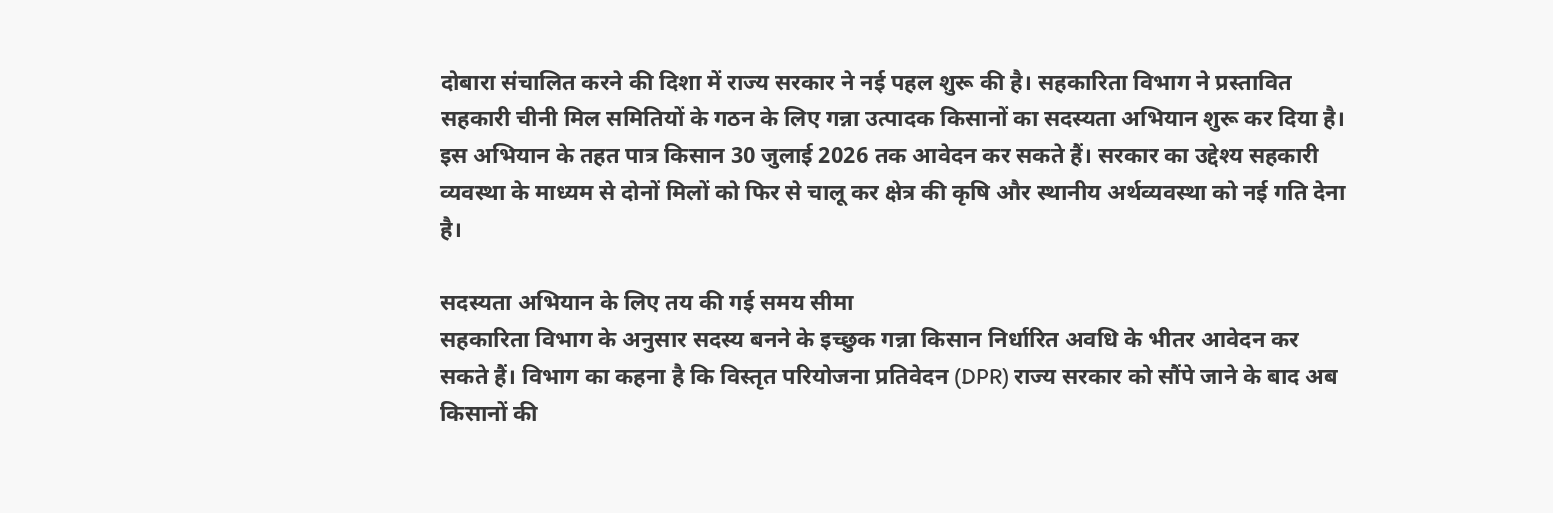दोबारा संचालित करने की दिशा में राज्य सरकार ने नई पहल शुरू की है। सहकारिता विभाग ने प्रस्तावित सहकारी चीनी मिल समितियों के गठन के लिए गन्ना उत्पादक किसानों का सदस्यता अभियान शुरू कर दिया है। इस अभियान के तहत पात्र किसान 30 जुलाई 2026 तक आवेदन कर सकते हैं। सरकार का उद्देश्य सहकारी व्यवस्था के माध्यम से दोनों मिलों को फिर से चालू कर क्षेत्र की कृषि और स्थानीय अर्थव्यवस्था को नई गति देना है।

सदस्यता अभियान के लिए तय की गई समय सीमा
सहकारिता विभाग के अनुसार सदस्य बनने के इच्छुक गन्ना किसान निर्धारित अवधि के भीतर आवेदन कर सकते हैं। विभाग का कहना है कि विस्तृत परियोजना प्रतिवेदन (DPR) राज्य सरकार को सौंपे जाने के बाद अब किसानों की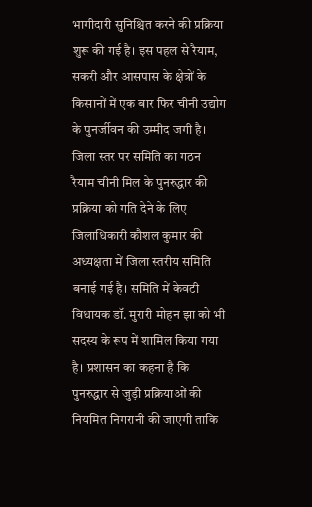भागीदारी सुनिश्चित करने की प्रक्रिया शुरू की गई है। इस पहल से रैयाम, सकरी और आसपास के क्षेत्रों के किसानों में एक बार फिर चीनी उद्योग के पुनर्जीवन की उम्मीद जगी है।
जिला स्तर पर समिति का गठन
रैयाम चीनी मिल के पुनरुद्धार की प्रक्रिया को गति देने के लिए जिलाधिकारी कौशल कुमार की अध्यक्षता में जिला स्तरीय समिति बनाई गई है। समिति में केवटी विधायक डॉ. मुरारी मोहन झा को भी सदस्य के रूप में शामिल किया गया है। प्रशासन का कहना है कि पुनरुद्धार से जुड़ी प्रक्रियाओं की नियमित निगरानी की जाएगी ताकि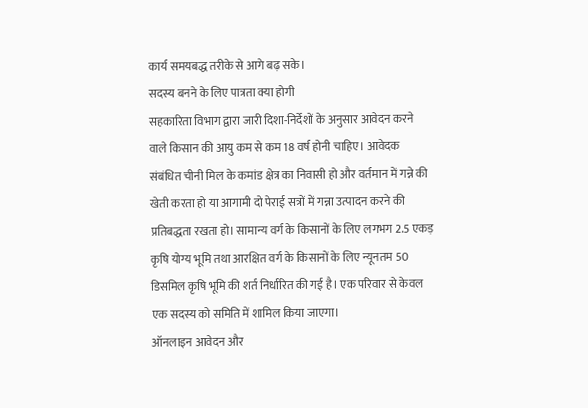कार्य समयबद्ध तरीके से आगे बढ़ सके।
सदस्य बनने के लिए पात्रता क्या होगी
सहकारिता विभाग द्वारा जारी दिशा-निर्देशों के अनुसार आवेदन करने वाले किसान की आयु कम से कम 18 वर्ष होनी चाहिए। आवेदक संबंधित चीनी मिल के कमांड क्षेत्र का निवासी हो और वर्तमान में गन्ने की खेती करता हो या आगामी दो पेराई सत्रों में गन्ना उत्पादन करने की प्रतिबद्धता रखता हो। सामान्य वर्ग के किसानों के लिए लगभग 2.5 एकड़ कृषि योग्य भूमि तथा आरक्षित वर्ग के किसानों के लिए न्यूनतम 50 डिसमिल कृषि भूमि की शर्त निर्धारित की गई है। एक परिवार से केवल एक सदस्य को समिति में शामिल किया जाएगा।
ऑनलाइन आवेदन और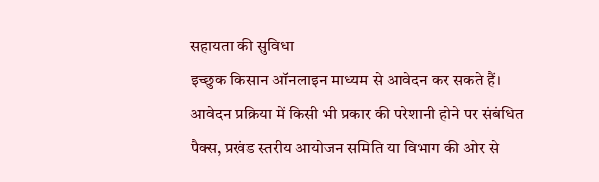सहायता की सुविधा
इच्छुक किसान ऑनलाइन माध्यम से आवेदन कर सकते हैं। आवेदन प्रक्रिया में किसी भी प्रकार की परेशानी होने पर संबंधित पैक्स, प्रखंड स्तरीय आयोजन समिति या विभाग की ओर से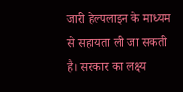जारी हेल्पलाइन के माध्यम से सहायता ली जा सकती है। सरकार का लक्ष्य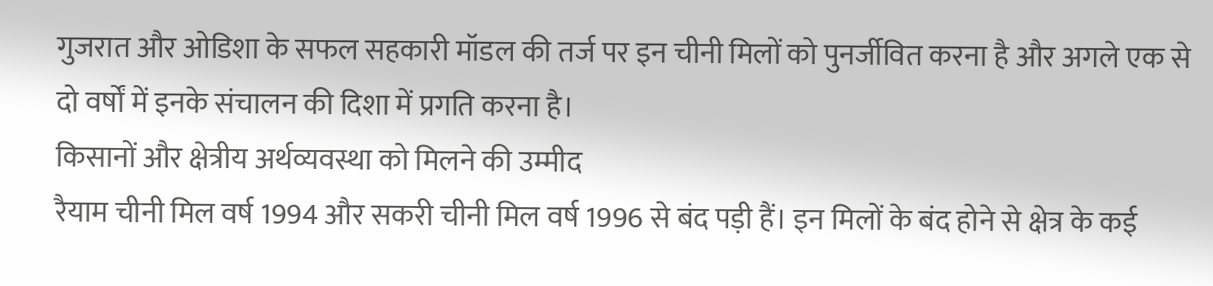गुजरात और ओडिशा के सफल सहकारी मॉडल की तर्ज पर इन चीनी मिलों को पुनर्जीवित करना है और अगले एक से दो वर्षों में इनके संचालन की दिशा में प्रगति करना है।
किसानों और क्षेत्रीय अर्थव्यवस्था को मिलने की उम्मीद
रैयाम चीनी मिल वर्ष 1994 और सकरी चीनी मिल वर्ष 1996 से बंद पड़ी हैं। इन मिलों के बंद होने से क्षेत्र के कई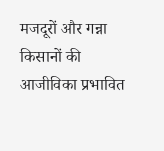मजदूरों और गन्ना किसानों की आजीविका प्रभावित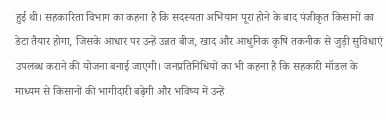हुई थी। सहकारिता विभाग का कहना है कि सदस्यता अभियान पूरा होने के बाद पंजीकृत किसानों का डेटा तैयार होगा, जिसके आधार पर उन्हें उन्नत बीज, खाद और आधुनिक कृषि तकनीक से जुड़ी सुविधाएं उपलब्ध कराने की योजना बनाई जाएगी। जनप्रतिनिधियों का भी कहना है कि सहकारी मॉडल के माध्यम से किसानों की भागीदारी बढ़ेगी और भविष्य में उन्हें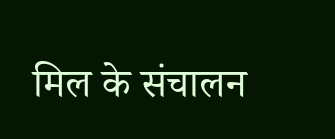मिल के संचालन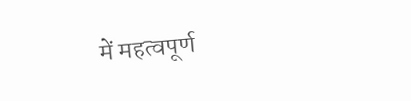में महत्वपूर्ण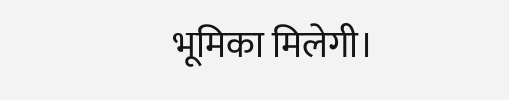भूमिका मिलेगी।